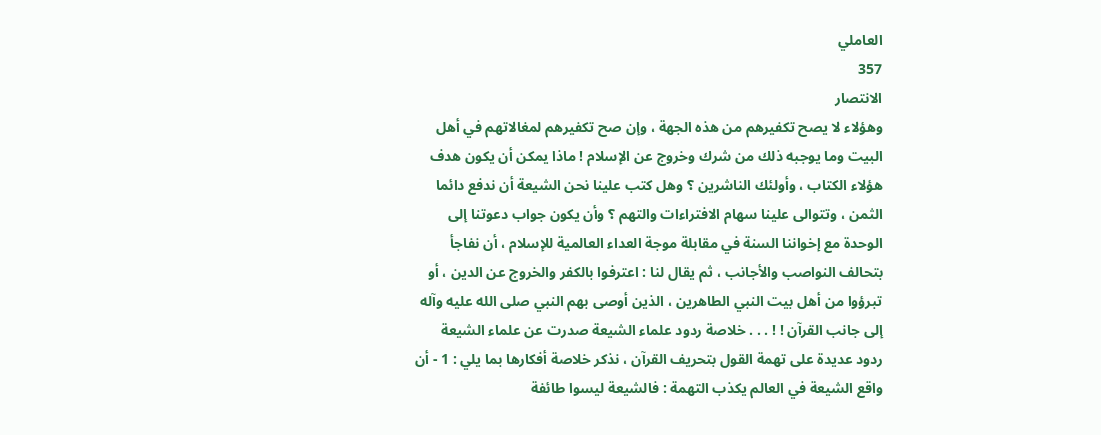العاملي
357
الانتصار
وهؤلاء لا يصح تكفيرهم من هذه الجهة ، وإن صح تكفيرهم لمغالاتهم في أهل البيت وما يوجبه ذلك من شرك وخروج عن الإسلام ! ماذا يمكن أن يكون هدف هؤلاء الكتاب ، وأولئك الناشرين ؟ وهل كتب علينا نحن الشيعة أن ندفع دائما الثمن ، وتتوالى علينا سهام الافتراءات والتهم ؟ وأن يكون جواب دعوتنا إلى الوحدة مع إخواننا السنة في مقابلة موجة العداء العالمية للإسلام ، أن نفاجأ بتحالف النواصب والأجانب ، ثم يقال لنا : اعترفوا بالكفر والخروج عن الدين ، أو تبرؤوا من أهل بيت النبي الطاهرين ، الذين أوصى بهم النبي صلى الله عليه وآله إلى جانب القرآن ! ! . . . خلاصة ردود علماء الشيعة صدرت عن علماء الشيعة ردود عديدة على تهمة القول بتحريف القرآن ، نذكر خلاصة أفكارها بما يلي : 1 - أن واقع الشيعة في العالم يكذب التهمة : فالشيعة ليسوا طائفة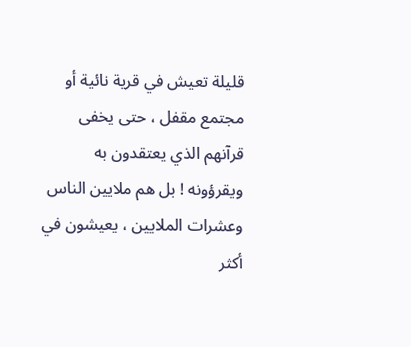قليلة تعيش في قرية نائية أو مجتمع مقفل ، حتى يخفى قرآنهم الذي يعتقدون به ويقرؤونه ! بل هم ملايين الناس وعشرات الملايين ، يعيشون في أكثر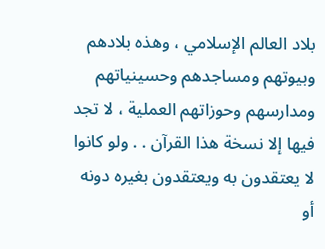بلاد العالم الإسلامي ، وهذه بلادهم وبيوتهم ومساجدهم وحسينياتهم ومدارسهم وحوزاتهم العملية ، لا تجد فيها إلا نسخة هذا القرآن . . ولو كانوا لا يعتقدون به ويعتقدون بغيره دونه أو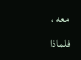معه ، فلماذا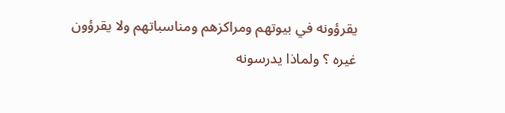يقرؤونه في بيوتهم ومراكزهم ومناسباتهم ولا يقرؤون غيره ؟ ولماذا يدرسونه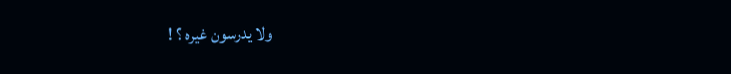ولا يدرسون غيره ؟ !